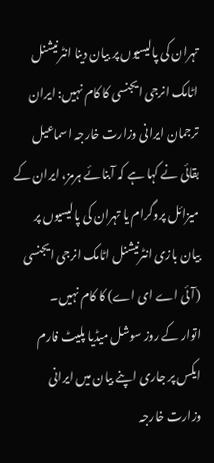تہران کی پالیسیوں پر بیان دینا انٹرنیشنل اٹامک انرجی ایجنسی کا کام نہیں: ایران
ترجمان ایرانی وزارت خارجہ اسماعیل بقائی نے کہا ہے کہ آبنائے ہرمز، ایران کے میزائل پروگرام یا تہران کی پالیسیوں پر بیان بازی انٹرنیشنل اٹامک انرجی ایجنسی (آئی اے ای اے) کا کام نہیں۔
اتوار کے روز سوشل میڈیا پلیٹ فارم ایکس پر جاری اپنے بیان میں ایرانی وزارت خارجہ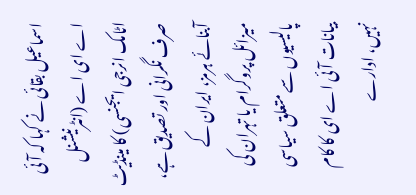اسماعیل بقائی نے کہا کہ آئی اے ای اے (انٹرنیشنل اٹامک انرجی ایجنسی) کا مینڈیٹ صرف نگرانی اور تصدیق ہے، آبنائے ہرمز، ایران کے میزائل پروگرام یا تہران کی پالیسیوں سے متعلق سیاسی بیانات آئی اے ای کا کام نہیں، ادارے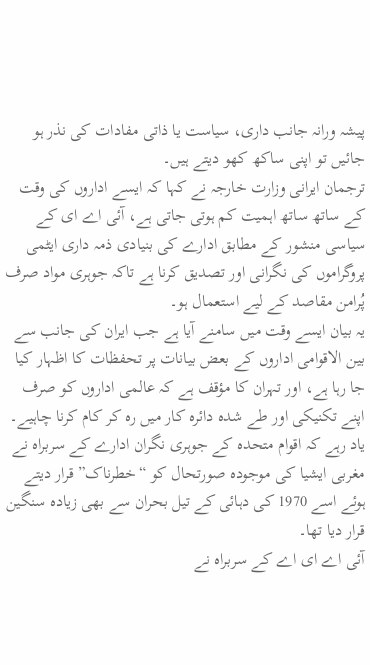پیشہ ورانہ جانب داری، سیاست یا ذاتی مفادات کی نذر ہو جائیں تو اپنی ساکھ کھو دیتے ہیں۔
ترجمان ایرانی وزارت خارجہ نے کہا کہ ایسے اداروں کی وقت کے ساتھ ساتھ اہمیت کم ہوتی جاتی ہے، آئی اے ای کے سیاسی منشور کے مطابق ادارے کی بنیادی ذمہ داری ایٹمی پروگراموں کی نگرانی اور تصدیق کرنا ہے تاکہ جوہری مواد صرف پُرامن مقاصد کے لیے استعمال ہو۔
یہ بیان ایسے وقت میں سامنے آیا ہے جب ایران کی جانب سے بین الاقوامی اداروں کے بعض بیانات پر تحفظات کا اظہار کیا جا رہا ہے، اور تہران کا مؤقف ہے کہ عالمی اداروں کو صرف اپنے تکنیکی اور طے شدہ دائرہ کار میں رہ کر کام کرنا چاہیے۔
یاد رہے کہ اقوام متحدہ کے جوہری نگران ادارے کے سربراہ نے مغربی ایشیا کی موجودہ صورتحال کو “خطرناک” قرار دیتے ہوئے اسے 1970 کی دہائی کے تیل بحران سے بھی زیادہ سنگین قرار دیا تھا۔
آئی اے ای اے کے سربراہ نے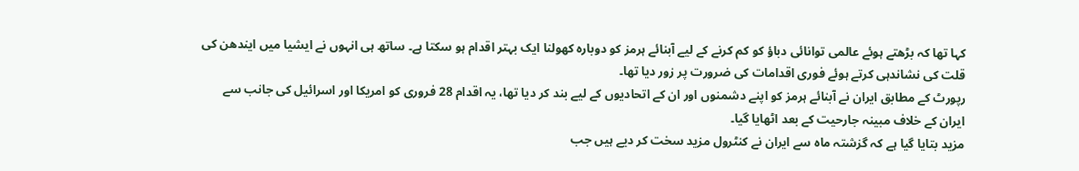کہا تھا کہ بڑھتے ہوئے عالمی توانائی دباؤ کو کم کرنے کے لیے آبنائے ہرمز کو دوبارہ کھولنا ایک بہتر اقدام ہو سکتا ہے۔ ساتھ ہی انہوں نے ایشیا میں ایندھن کی قلت کی نشاندہی کرتے ہوئے فوری اقدامات کی ضرورت پر زور دیا تھا۔
رپورٹ کے مطابق ایران نے آبنائے ہرمز کو اپنے دشمنوں اور ان کے اتحادیوں کے لیے بند کر دیا تھا، یہ اقدام 28 فروری کو امریکا اور اسرائیل کی جانب سے ایران کے خلاف مبینہ جارحیت کے بعد اٹھایا گیا۔
مزید بتایا گیا ہے کہ گزشتہ ماہ سے ایران نے کنٹرول مزید سخت کر دیے ہیں جب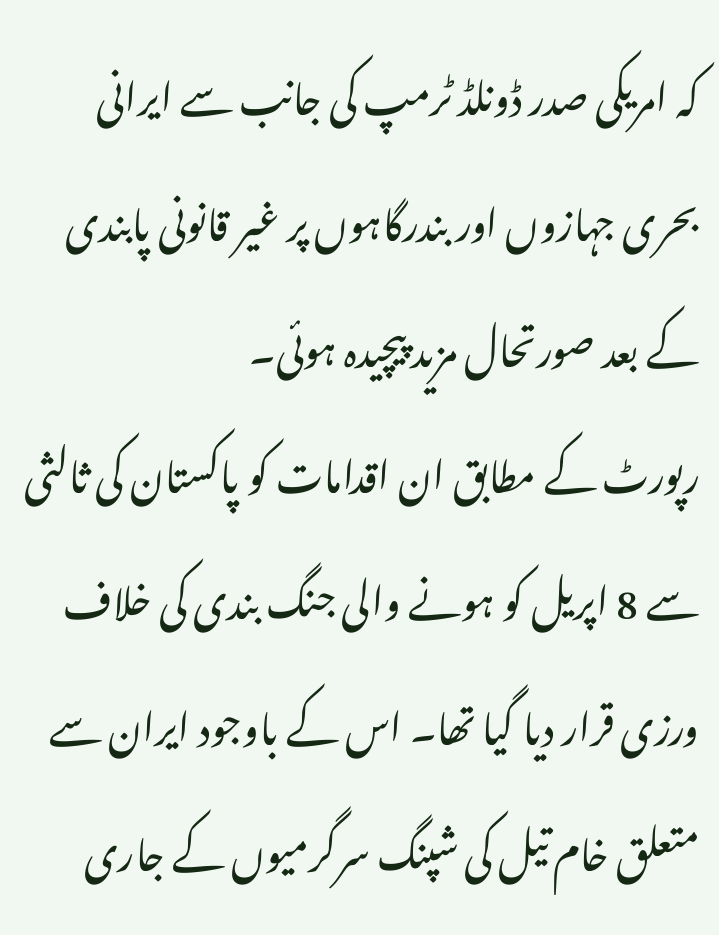کہ امریکی صدر ڈونلڈ ٹرمپ کی جانب سے ایرانی بحری جہازوں اور بندرگاہوں پر غیر قانونی پابندی کے بعد صورتحال مزید پیچیدہ ہوئی۔
رپورٹ کے مطابق ان اقدامات کو پاکستان کی ثالثی سے 8 اپریل کو ہونے والی جنگ بندی کی خلاف ورزی قرار دیا گیا تھا۔ اس کے باوجود ایران سے متعلق خام تیل کی شپنگ سرگرمیوں کے جاری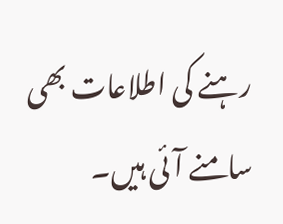رہنے کی اطلاعات بھی سامنے آئی ہیں۔